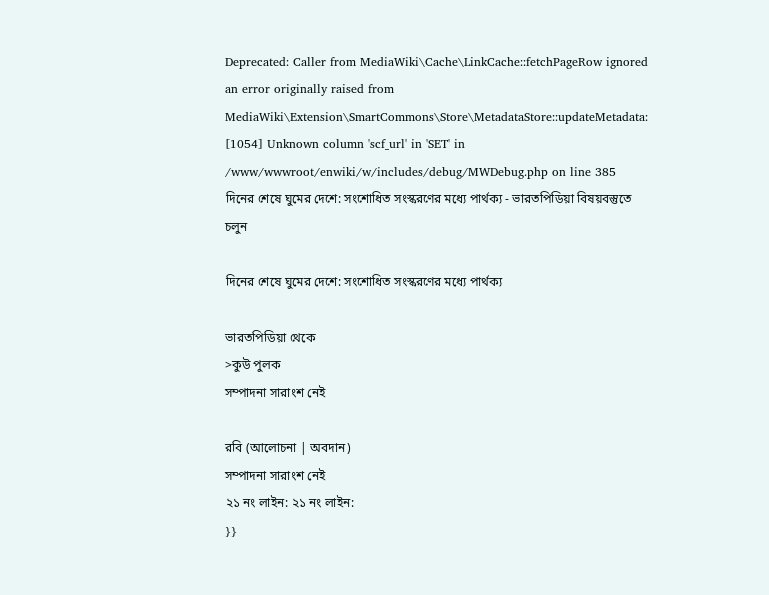Deprecated: Caller from MediaWiki\Cache\LinkCache::fetchPageRow ignored an error originally raised from MediaWiki\Extension\SmartCommons\Store\MetadataStore::updateMetadata: [1054] Unknown column 'scf_url' in 'SET' in /www/wwwroot/enwiki/w/includes/debug/MWDebug.php on line 385
দিনের শেষে ঘুমের দেশে: সংশোধিত সংস্করণের মধ্যে পার্থক্য - ভারতপিডিয়া বিষয়বস্তুতে চলুন

দিনের শেষে ঘুমের দেশে: সংশোধিত সংস্করণের মধ্যে পার্থক্য

ভারতপিডিয়া থেকে
>কুউ পুলক
সম্পাদনা সারাংশ নেই

রবি (আলোচনা | অবদান)
সম্পাদনা সারাংশ নেই
২১ নং লাইন: ২১ নং লাইন:
}}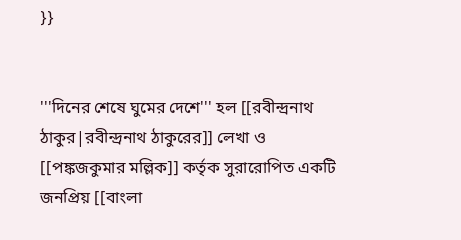}}


'''দিনের শেষে ঘুমের দেশে''' হল [[রবীন্দ্রনাথ ঠাকুর|রবীন্দ্রনাথ ঠাকুরের]] লেখা ও [[পঙ্কজকুমার মল্লিক]] কর্তৃক সুরারোপিত একটি জনপ্রিয় [[বাংলা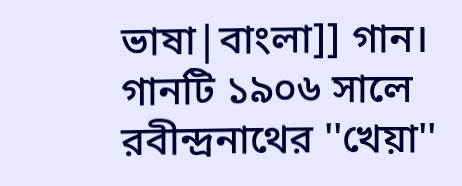ভাষা|বাংলা]] গান। গানটি ১৯০৬ সালে রবীন্দ্রনাথের ''খেয়া''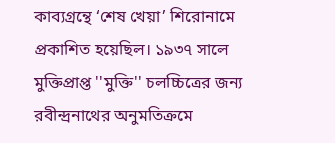কাব্যগ্রন্থে ‘শেষ খেয়া’ শিরোনামে প্রকাশিত হয়েছিল। ১৯৩৭ সালে মুক্তিপ্রাপ্ত ''মুক্তি'' চলচ্চিত্রের জন্য রবীন্দ্রনাথের অনুমতিক্রমে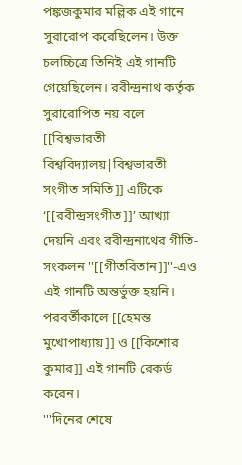পঙ্কজকুমার মল্লিক এই গানে সুরারোপ করেছিলেন। উক্ত চলচ্চিত্রে তিনিই এই গানটি গেয়েছিলেন। রবীন্দ্রনাথ কর্তৃক সুরারোপিত নয় বলে [[বিশ্বভারতী বিশ্ববিদ্যালয়|বিশ্বভারতী সংগীত সমিতি]] এটিকে ‘[[রবীন্দ্রসংগীত]]’ আখ্যা দেয়নি এবং রবীন্দ্রনাথের গীতি-সংকলন ''[[গীতবিতান]]''-এও এই গানটি অন্তর্ভুক্ত হয়নি। পরবর্তীকালে [[হেমন্ত মুখোপাধ্যায়]] ও [[কিশোর কুমার]] এই গানটি রেকর্ড করেন।
'''দিনের শেষে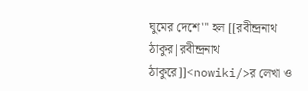ঘুমের দেশে''' হল [[রবীন্দ্রনাথ ঠাকুর|রবীন্দ্রনাথ ঠাকুরে]]<nowiki/>র লেখা ও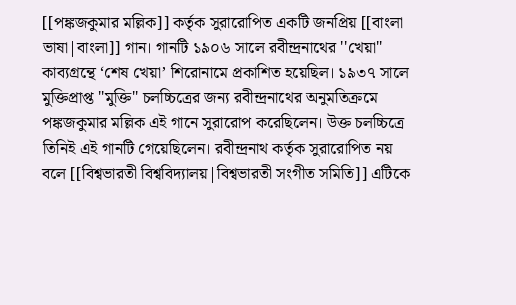[[পঙ্কজকুমার মল্লিক]] কর্তৃক সুরারোপিত একটি জনপ্রিয় [[বাংলা ভাষা|বাংলা]] গান। গানটি ১৯০৬ সালে রবীন্দ্রনাথের ''খেয়া'' কাব্যগ্রন্থে ‘শেষ খেয়া’ শিরোনামে প্রকাশিত হয়েছিল। ১৯৩৭ সালে মুক্তিপ্রাপ্ত ''মুক্তি'' চলচ্চিত্রের জন্য রবীন্দ্রনাথের অনুমতিক্রমে পঙ্কজকুমার মল্লিক এই গানে সুরারোপ করেছিলেন। উক্ত চলচ্চিত্রে তিনিই এই গানটি গেয়েছিলেন। রবীন্দ্রনাথ কর্তৃক সুরারোপিত নয় বলে [[বিশ্বভারতী বিশ্ববিদ্যালয়|বিশ্বভারতী সংগীত সমিতি]] এটিকে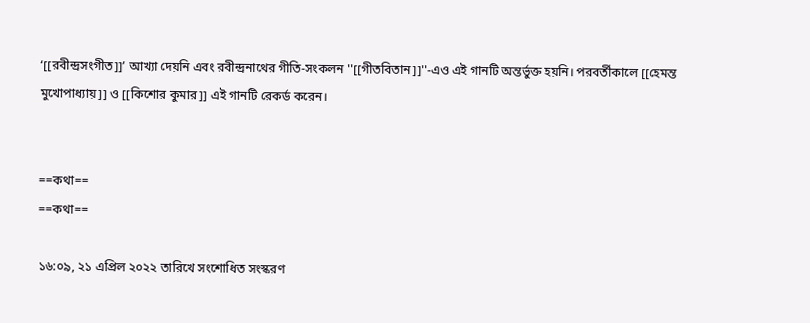‘[[রবীন্দ্রসংগীত]]’ আখ্যা দেয়নি এবং রবীন্দ্রনাথের গীতি-সংকলন ''[[গীতবিতান]]''-এও এই গানটি অন্তর্ভুক্ত হয়নি। পরবর্তীকালে [[হেমন্ত মুখোপাধ্যায়]] ও [[কিশোর কুমার]] এই গানটি রেকর্ড করেন।


==কথা==
==কথা==

১৬:০৯, ২১ এপ্রিল ২০২২ তারিখে সংশোধিত সংস্করণ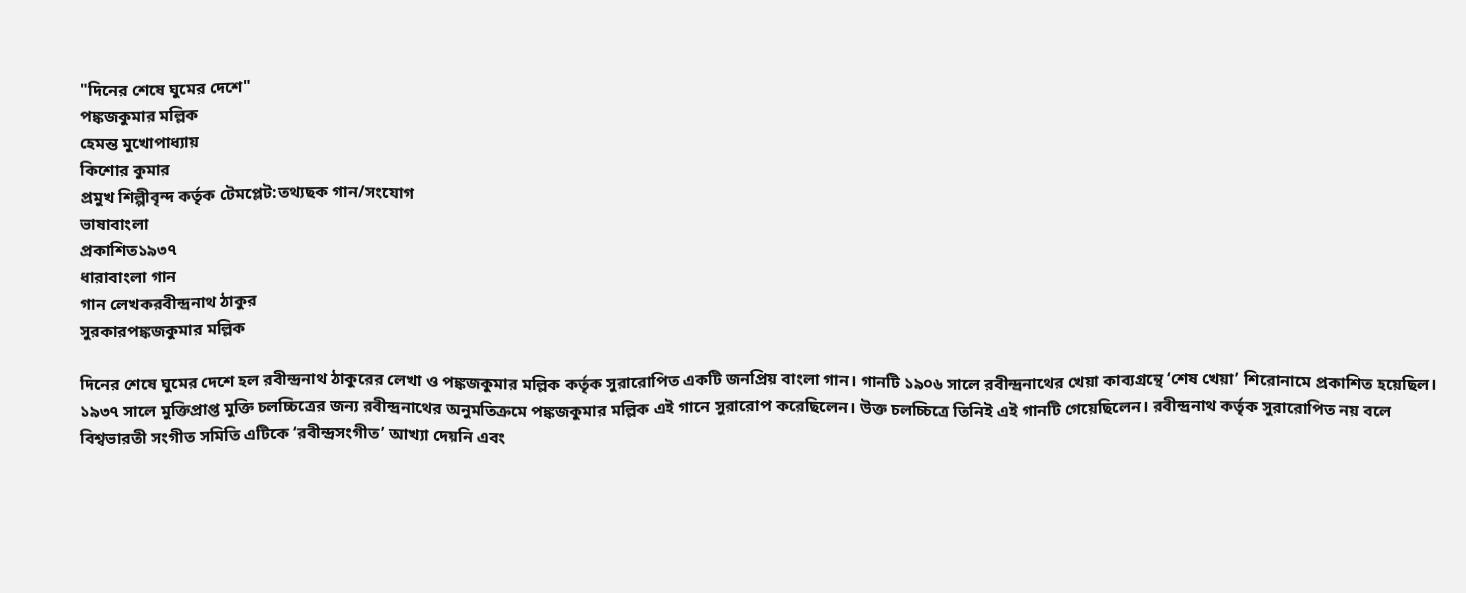"দিনের শেষে ঘুমের দেশে"
পঙ্কজকুমার মল্লিক
হেমন্ত মুখোপাধ্যায়
কিশোর কুমার
প্রমুখ শিল্পীবৃন্দ কর্তৃক টেমপ্লেট:তথ্যছক গান/সংযোগ
ভাষাবাংলা
প্রকাশিত১৯৩৭
ধারাবাংলা গান
গান লেখকরবীন্দ্রনাথ ঠাকুর
সুরকারপঙ্কজকুমার মল্লিক

দিনের শেষে ঘুমের দেশে হল রবীন্দ্রনাথ ঠাকুরের লেখা ও পঙ্কজকুমার মল্লিক কর্তৃক সুরারোপিত একটি জনপ্রিয় বাংলা গান। গানটি ১৯০৬ সালে রবীন্দ্রনাথের খেয়া কাব্যগ্রন্থে ‘শেষ খেয়া’ শিরোনামে প্রকাশিত হয়েছিল। ১৯৩৭ সালে মুক্তিপ্রাপ্ত মুক্তি চলচ্চিত্রের জন্য রবীন্দ্রনাথের অনুমতিক্রমে পঙ্কজকুমার মল্লিক এই গানে সুরারোপ করেছিলেন। উক্ত চলচ্চিত্রে তিনিই এই গানটি গেয়েছিলেন। রবীন্দ্রনাথ কর্তৃক সুরারোপিত নয় বলে বিশ্বভারতী সংগীত সমিতি এটিকে ‘রবীন্দ্রসংগীত’ আখ্যা দেয়নি এবং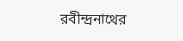রবীন্দ্রনাথের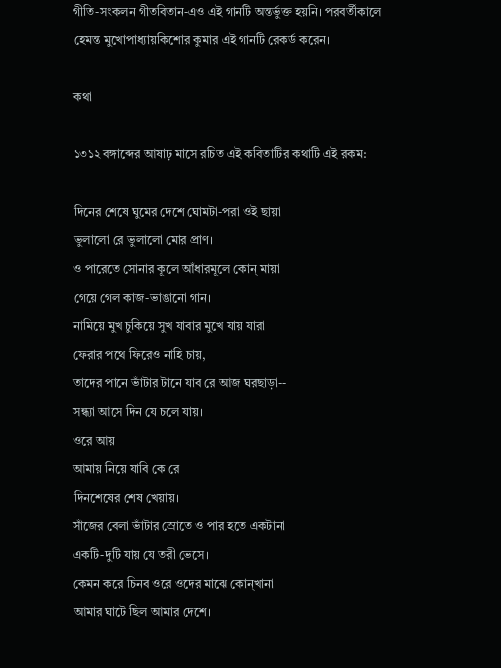গীতি-সংকলন গীতবিতান-এও এই গানটি অন্তর্ভুক্ত হয়নি। পরবর্তীকালে হেমন্ত মুখোপাধ্যায়কিশোর কুমার এই গানটি রেকর্ড করেন।

কথা

১৩১২ বঙ্গাব্দের আষাঢ় মাসে রচিত এই কবিতাটির কথাটি এই রকম:

দিনের শেষে ঘুমের দেশে ঘোমটা-পরা ওই ছায়া
ভুলালো রে ভুলালো মোর প্রাণ।
ও পারেতে সোনার কূলে আঁধারমূলে কোন্ মায়া
গেয়ে গেল কাজ-ভাঙানো গান।
নামিয়ে মুখ চুকিয়ে সুখ যাবার মুখে যায় যারা
ফেরার পথে ফিরেও নাহি চায়,
তাদের পানে ভাঁটার টানে যাব রে আজ ঘরছাড়া--
সন্ধ্যা আসে দিন যে চলে যায়।
ওরে আয়
আমায় নিয়ে যাবি কে রে
দিনশেষের শেষ খেয়ায়।
সাঁজের বেলা ভাঁটার স্রোতে ও পার হতে একটানা
একটি-দুটি যায় যে তরী ভেসে।
কেমন করে চিনব ওরে ওদের মাঝে কোন্খানা
আমার ঘাটে ছিল আমার দেশে।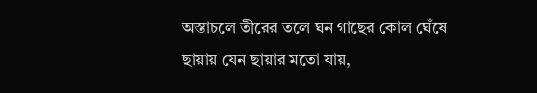অস্তাচলে তীরের তলে ঘন গাছের কোল ঘেঁষে
ছায়ায় যেন ছায়ার মতো যায়,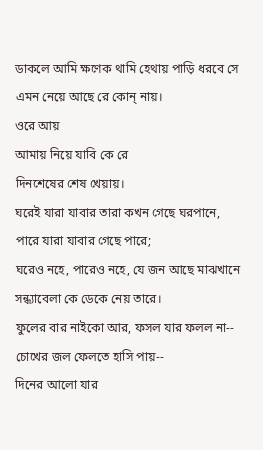ডাকলে আমি ক্ষণেক থামি হেথায় পাড়ি ধরবে সে
এমন নেয়ে আছে রে কোন্ নায়।
ওরে আয়
আমায় নিয়ে যাবি কে রে
দিনশেষের শেষ খেয়ায়।
ঘরেই যারা যাবার তারা কখন গেছে ঘরপানে,
পারে যারা যাবার গেছে পারে;
ঘরেও নহে, পারেও নহে, যে জন আছে মাঝখানে
সন্ধ্যাবেলা কে ডেকে নেয় তারে।
ফুলের বার নাইকো আর, ফসল যার ফলল না--
চোখের জল ফেলতে হাসি পায়--
দিনের আলো যার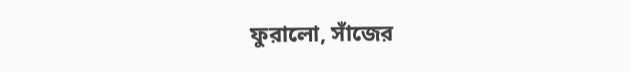ফুরালো, সাঁজের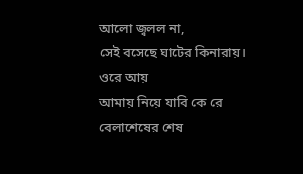আলো জ্বলল না,
সেই বসেছে ঘাটের কিনারায়।
ওরে আয়
আমায় নিয়ে যাবি কে রে
বেলাশেষের শেষ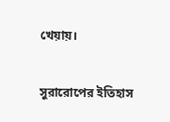খেয়ায়।

সুরারোপের ইতিহাস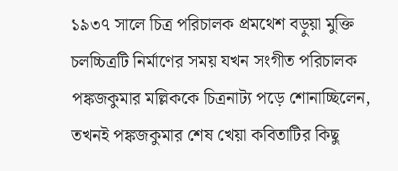১৯৩৭ সালে চিত্র পরিচালক প্রমথেশ বড়ুয়া মুক্তি চলচ্চিত্রটি নির্মাণের সময় যখন সংগীত পরিচালক পঙ্কজকুমার মল্লিককে চিত্রনাট্য পড়ে শোনাচ্ছিলেন, তখনই পঙ্কজকুমার শেষ খেয়া কবিতাটির কিছু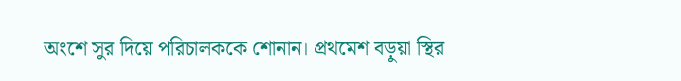অংশে সুর দিয়ে পরিচালককে শোনান। প্রথমেশ বড়ুয়া স্থির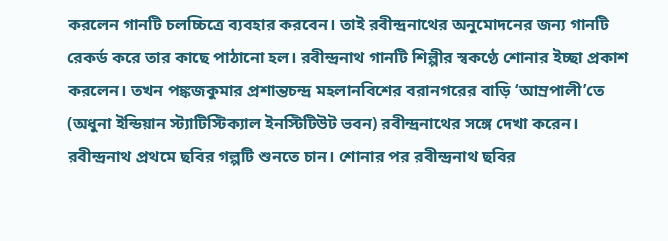করলেন গানটি চলচ্চিত্রে ব্যবহার করবেন। তাই রবীন্দ্রনাথের অনুমোদনের জন্য গানটি রেকর্ড করে তার কাছে পাঠানো হল। রবীন্দ্রনাথ গানটি শিল্পীর স্বকণ্ঠে শোনার ইচ্ছা প্রকাশ করলেন। তখন পঙ্কজকুমার প্রশান্তচন্দ্র মহলানবিশের বরানগরের বাড়ি ‘আম্রপালী’তে (অধুনা ইন্ডিয়ান স্ট্যাটিস্টিক্যাল ইনস্টিটিউট ভবন) রবীন্দ্রনাথের সঙ্গে দেখা করেন। রবীন্দ্রনাথ প্রথমে ছবির গল্পটি শুনতে চান। শোনার পর রবীন্দ্রনাথ ছবির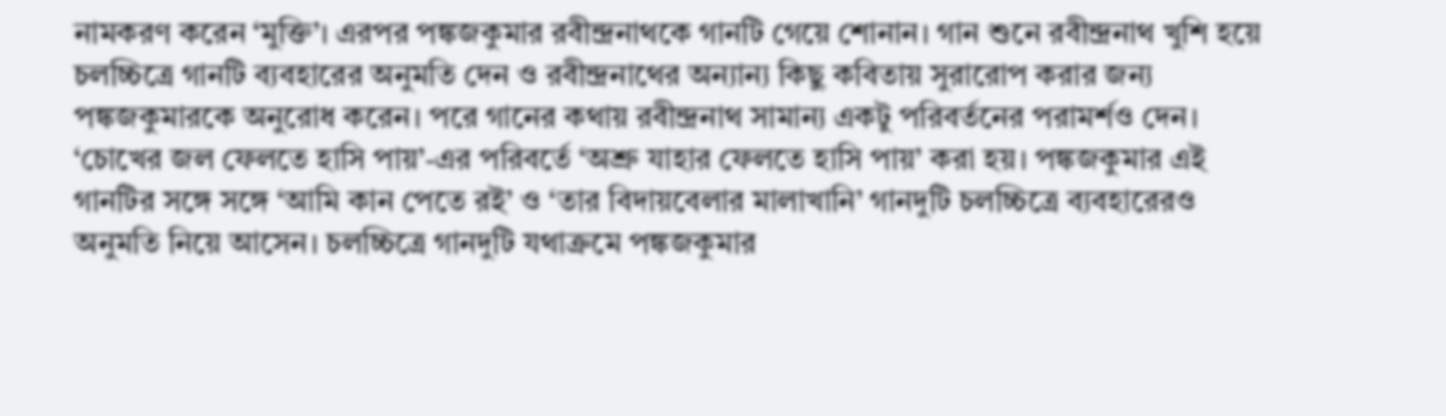নামকরণ করেন ‘মুক্তি’। এরপর পঙ্কজকুমার রবীন্দ্রনাথকে গানটি গেয়ে শোনান। গান শুনে রবীন্দ্রনাথ খুশি হয়ে চলচ্চিত্রে গানটি ব্যবহারের অনুমতি দেন ও রবীন্দ্রনাথের অন্যান্য কিছু কবিতায় সুরারোপ করার জন্য পঙ্কজকুমারকে অনুরোধ করেন। পরে গানের কথায় রবীন্দ্রনাথ সামান্য একটু পরিবর্তনের পরামর্শও দেন। ‘চোখের জল ফেলতে হাসি পায়’-এর পরিবর্তে ‘অশ্রু যাহার ফেলতে হাসি পায়’ করা হয়। পঙ্কজকুমার এই গানটির সঙ্গে সঙ্গে ‘আমি কান পেতে রই’ ও ‘তার বিদায়বেলার মালাখানি’ গানদুটি চলচ্চিত্রে ব্যবহারেরও অনুমতি নিয়ে আসেন। চলচ্চিত্রে গানদুটি যথাক্রমে পঙ্কজকুমার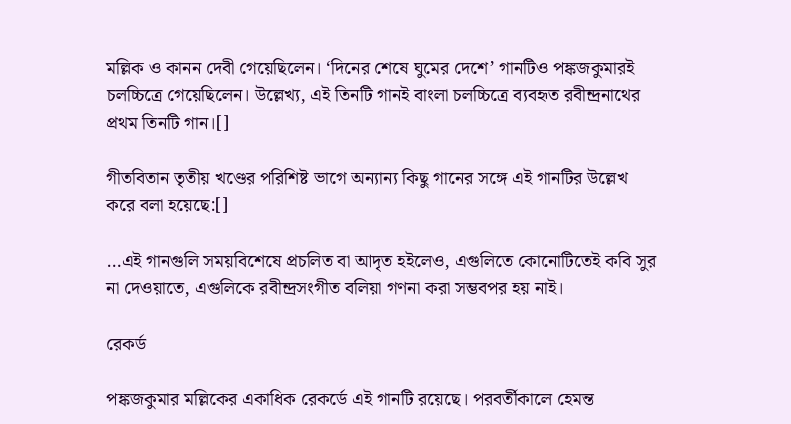মল্লিক ও কানন দেবী গেয়েছিলেন। ‘দিনের শেষে ঘুমের দেশে’ গানটিও পঙ্কজকুমারই চলচ্চিত্রে গেয়েছিলেন। উল্লেখ্য, এই তিনটি গানই বাংলা চলচ্চিত্রে ব্যবহৃত রবীন্দ্রনাথের প্রথম তিনটি গান।[]

গীতবিতান তৃতীয় খণ্ডের পরিশিষ্ট ভাগে অন্যান্য কিছু গানের সঙ্গে এই গানটির উল্লেখ করে বলা হয়েছে:[]

…এই গানগুলি সময়বিশেষে প্রচলিত বা আদৃত হইলেও, এগুলিতে কোনোটিতেই কবি সুর না দেওয়াতে, এগুলিকে রবীন্দ্রসংগীত বলিয়া গণনা করা সম্ভবপর হয় নাই।

রেকর্ড

পঙ্কজকুমার মল্লিকের একাধিক রেকর্ডে এই গানটি রয়েছে। পরবর্তীকালে হেমন্ত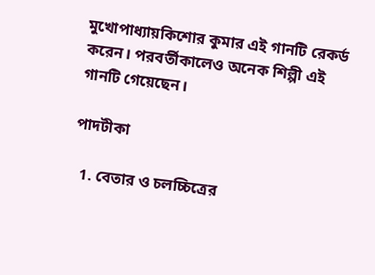মুখোপাধ্যায়কিশোর কুমার এই গানটি রেকর্ড করেন। পরবর্তীকালেও অনেক শিল্পী এই গানটি গেয়েছেন।

পাদটীকা

  1. বেতার ও চলচ্চিত্রের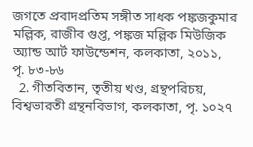জগতে প্রবাদপ্রতিম সঙ্গীত সাধক পঙ্কজকুমার মল্লিক, রাজীব গুপ্ত, পঙ্কজ মল্লিক মিউজিক অ্যান্ড আর্ট ফাউন্ডেশন, কলকাতা, ২০১১, পৃ. ৮৩-৮৬
  2. গীতবিতান, তৃতীয় খণ্ড, গ্রন্থপরিচয়, বিশ্বভারতী গ্রন্থনবিভাগ, কলকাতা, পৃ. ১০২৭